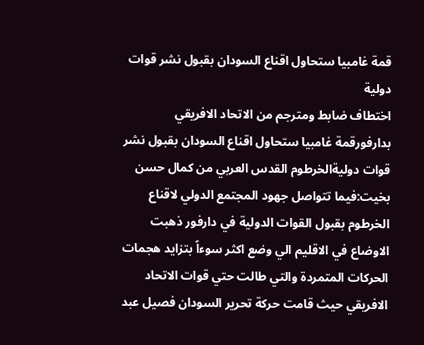قمة غامبيا ستحاول اقناع السودان بقبول نشر قوات دولية
اختطاف ضابط ومترجم من الاتحاد الافريقي بدارفورقمة غامبيا ستحاول اقناع السودان بقبول نشر قوات دوليةالخرطوم القدس العربي من كمال حسن بخيت:فيما تتواصل جهود المجتمع الدولي لاقناع الخرطوم بقبول القوات الدولية في دارفور ذهبت الاوضاع في الاقليم الي وضع اكثر سوءاً بتزايد هجمات الحركات المتمردة والتي طالت حتي قوات الاتحاد الافريقي حيث قامت حركة تحرير السودان فصيل عبد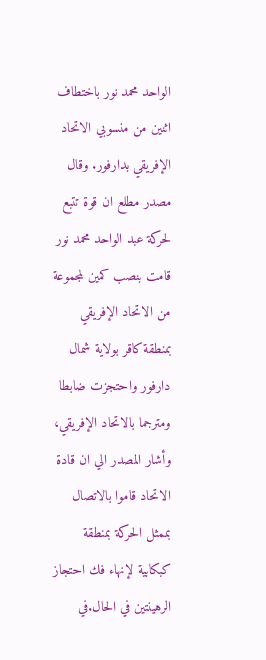الواحد محمد نور باختطاف اثنين من منسوبي الاتحاد الإفريقي بدارفور. وقال مصدر مطلع ان قوة تتبع لحركة عبد الواحد محمد نور قامت بنصب كمين لمجموعة من الاتحاد الإفريقي بمنطقة كاقر بولاية شمال دارفور واحتجزت ضابطا ومترجما بالاتحاد الإفريقي، وأشار المصدر الي ان قادة الاتحاد قاموا بالاتصال بممثل الحركة بمنطقة كبكابية لإنهاء فك احتجاز الرهينتين في الحال.في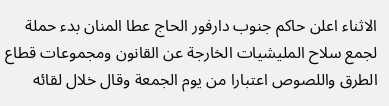الاثناء اعلن حاكم جنوب دارفور الحاج عطا المنان بدء حملة لجمع سلاح المليشيات الخارجة عن القانون ومجموعات قطاع الطرق واللصوص اعتبارا من يوم الجمعة وقال خلال لقائه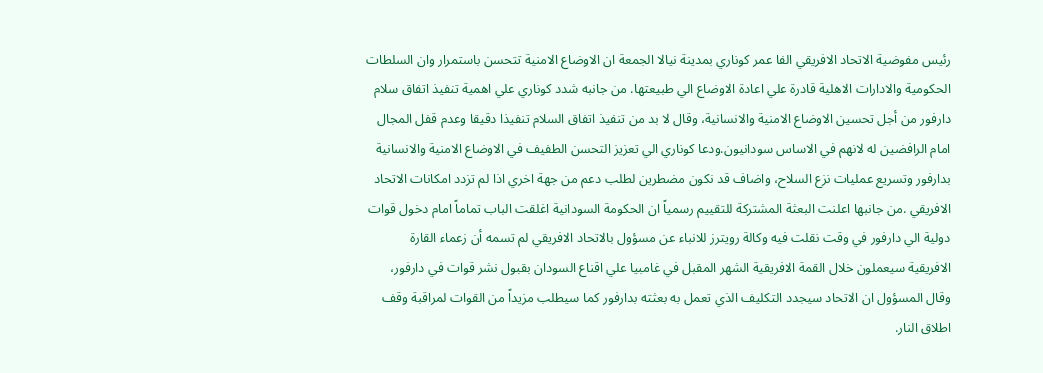رئيس مفوضية الاتحاد الافريقي الفا عمر كوناري بمدينة نيالا الجمعة ان الاوضاع الامنية تتحسن باستمرار وان السلطات الحكومية والادارات الاهلية قادرة علي اعادة الاوضاع الي طبيعتها. من جانبه شدد كوناري علي اهمية تنفيذ اتفاق سلام دارفور من أجل تحسين الاوضاع الامنية والانسانية، وقال لا بد من تنفيذ اتفاق السلام تنفيذا دقيقا وعدم قفل المجال امام الرافضين له لانهم في الاساس سودانيون.ودعا كوناري الي تعزيز التحسن الطفيف في الاوضاع الامنية والانسانية بدارفور وتسريع عمليات نزع السلاح، واضاف قد نكون مضطرين لطلب دعم من جهة اخري اذا لم تزدد امكانات الاتحاد الافريقي .من جانبها اعلنت البعثة المشتركة للتقييم رسمياً ان الحكومة السودانية اغلقت الباب تماماً امام دخول قوات دولية الي دارفور في وقت نقلت فيه وكالة رويترز للانباء عن مسؤول بالاتحاد الافريقي لم تسمه أن زعماء القارة الافريقية سيعملون خلال القمة الافريقية الشهر المقبل في غامبيا علي اقناع السودان بقبول نشر قوات في دارفور، وقال المسؤول ان الاتحاد سيجدد التكليف الذي تعمل به بعثته بدارفور كما سيطلب مزيداً من القوات لمراقبة وقف اطلاق النار.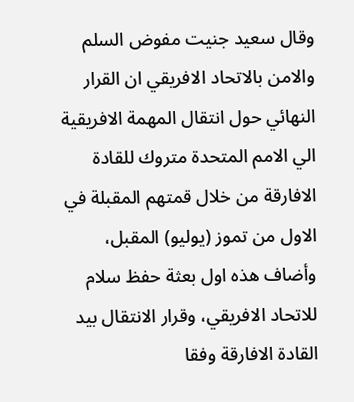وقال سعيد جنيت مفوض السلم والامن بالاتحاد الافريقي ان القرار النهائي حول انتقال المهمة الافريقية الي الامم المتحدة متروك للقادة الافارقة من خلال قمتهم المقبلة في الاول من تموز (يوليو) المقبل، وأضاف هذه اول بعثة حفظ سلام للاتحاد الافريقي، وقرار الانتقال بيد القادة الافارقة وفقا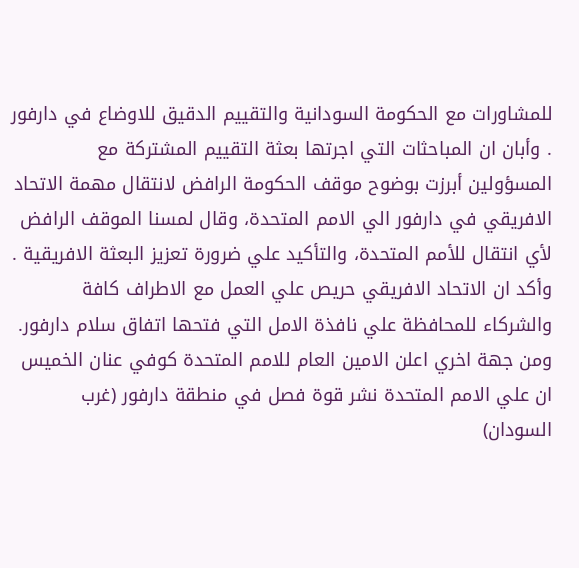للمشاورات مع الحكومة السودانية والتقييم الدقيق للاوضاع في دارفور . وأبان ان المباحثات التي اجرتها بعثة التقييم المشتركة مع المسؤولين أبرزت بوضوح موقف الحكومة الرافض لانتقال مهمة الاتحاد الافريقي في دارفور الي الامم المتحدة، وقال لمسنا الموقف الرافض لأي انتقال للأمم المتحدة، والتأكيد علي ضرورة تعزيز البعثة الافريقية . وأكد ان الاتحاد الافريقي حريص علي العمل مع الاطراف كافة والشركاء للمحافظة علي نافذة الامل التي فتحها اتفاق سلام دارفور. ومن جهة اخري اعلن الامين العام للامم المتحدة كوفي عنان الخميس ان علي الامم المتحدة نشر قوة فصل في منطقة دارفور (غرب السودان)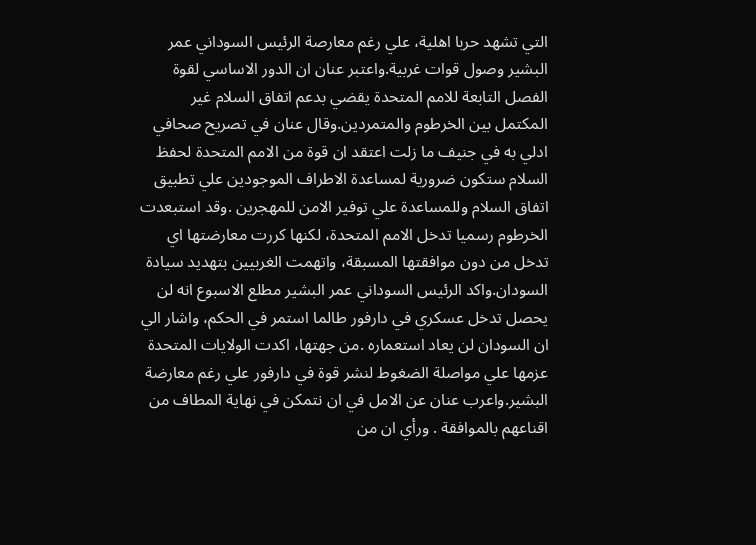التي تشهد حربا اهلية، علي رغم معارصة الرئيس السوداني عمر البشير وصول قوات غربية.واعتبر عنان ان الدور الاساسي لقوة الفصل التابعة للامم المتحدة يقضي بدعم اتفاق السلام غير المكتمل بين الخرطوم والمتمردين.وقال عنان في تصريح صحافي ادلي به في جنيف ما زلت اعتقد ان قوة من الامم المتحدة لحفظ السلام ستكون ضرورية لمساعدة الاطراف الموجودين علي تطبيق اتفاق السلام وللمساعدة علي توفير الامن للمهجرين .وقد استبعدت الخرطوم رسميا تدخل الامم المتحدة، لكنها كررت معارضتها اي تدخل من دون موافقتها المسبقة، واتهمت الغربيين بتهديد سيادة السودان.واكد الرئيس السوداني عمر البشير مطلع الاسبوع انه لن يحصل تدخل عسكري في دارفور طالما استمر في الحكم، واشار الي ان السودان لن يعاد استعماره .من جهتها، اكدت الولايات المتحدة عزمها علي مواصلة الضغوط لنشر قوة في دارفور علي رغم معارضة البشير.واعرب عنان عن الامل في ان نتمكن في نهاية المطاف من اقناعهم بالموافقة . ورأي ان من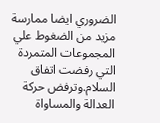الضروري ايضا ممارسة مزيد من الضغوط علي المجموعات المتمردة التي رفضت اتفاق السلام.وترفض حركة العدالة والمساواة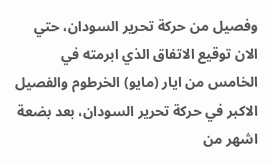وفصيل من حركة تحرير السودان، حتي الان توقيع الاتفاق الذي ابرمته في الخامس من ايار (مايو) الخرطوم والفصيل الاكبر في حركة تحرير السودان، بعد بضعة اشهر من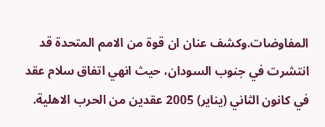المفاوضات.وكشف عنان ان قوة من الامم المتحدة قد انتشرت في جنوب السودان، حيث انهي اتفاق سلام عقد في كانون الثاني (يناير) 2005 عقدين من الحرب الاهلية.